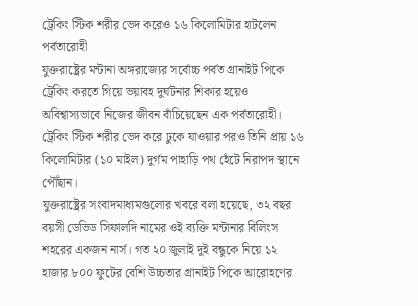ট্রেকিং স্টিক শরীর ভেদ করেও ১৬ কিলোমিটার হাটলেন পর্বতারোহী
যুক্তরাষ্ট্রের মন্টানা অঙ্গরাজ্যের সর্বোচ্চ পর্বত গ্রানাইট পিকে ট্রেকিং করতে গিয়ে ভয়াবহ দুর্ঘটনার শিকার হয়েও অবিশ্বাস্যভাবে নিজের জীবন বাঁচিয়েছেন এক পর্বতারোহী। ট্রেকিং স্টিক শরীর ভেদ করে ঢুকে যাওয়ার পরও তিনি প্রায় ১৬ কিলোমিটার (১০ মাইল) দুর্গম পাহাড়ি পথ হেঁটে নিরাপদ স্থানে পৌঁছান।
যুক্তরাষ্ট্রের সংবাদমাধ্যমগুলোর খবরে বলা হয়েছে, ৩২ বছর বয়সী ডেভিড সিফালদি নামের ওই ব্যক্তি মন্টানার বিলিংস শহরের একজন নার্স। গত ২০ জুলাই দুই বন্ধুকে নিয়ে ১২ হাজার ৮০০ ফুটের বেশি উচ্চতার গ্রানাইট পিকে আরোহণের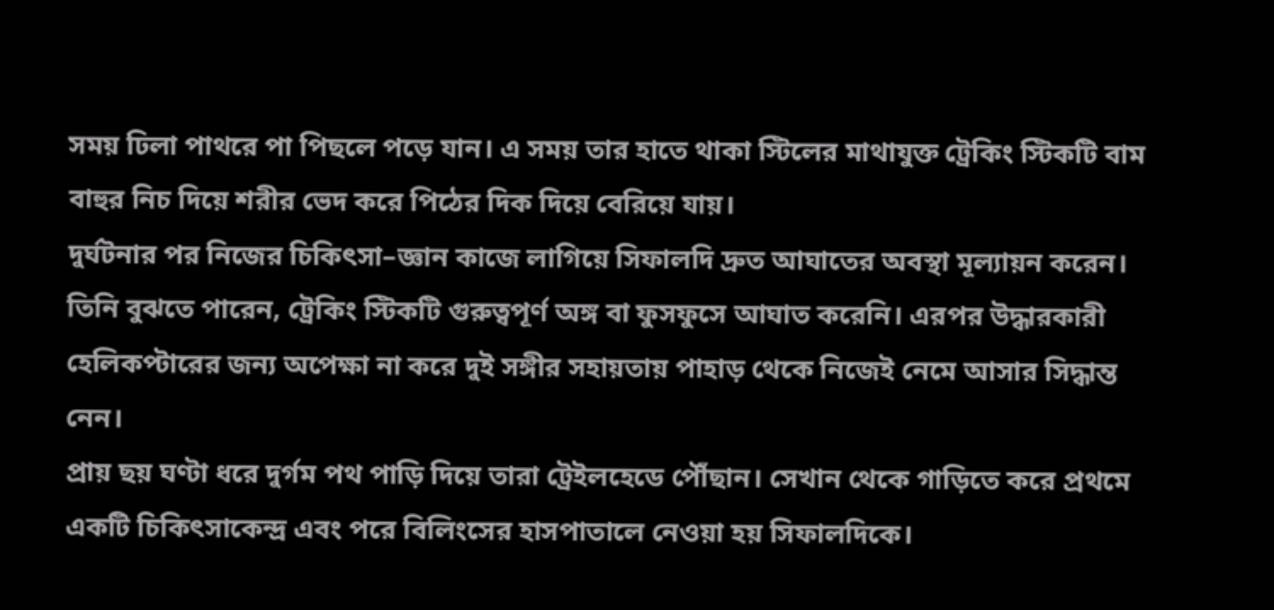সময় ঢিলা পাথরে পা পিছলে পড়ে যান। এ সময় তার হাতে থাকা স্টিলের মাথাযুক্ত ট্রেকিং স্টিকটি বাম বাহুর নিচ দিয়ে শরীর ভেদ করে পিঠের দিক দিয়ে বেরিয়ে যায়।
দুর্ঘটনার পর নিজের চিকিৎসা–জ্ঞান কাজে লাগিয়ে সিফালদি দ্রুত আঘাতের অবস্থা মূল্যায়ন করেন। তিনি বুঝতে পারেন, ট্রেকিং স্টিকটি গুরুত্বপূর্ণ অঙ্গ বা ফুসফুসে আঘাত করেনি। এরপর উদ্ধারকারী হেলিকপ্টারের জন্য অপেক্ষা না করে দুই সঙ্গীর সহায়তায় পাহাড় থেকে নিজেই নেমে আসার সিদ্ধান্ত নেন।
প্রায় ছয় ঘণ্টা ধরে দুর্গম পথ পাড়ি দিয়ে তারা ট্রেইলহেডে পৌঁছান। সেখান থেকে গাড়িতে করে প্রথমে একটি চিকিৎসাকেন্দ্র এবং পরে বিলিংসের হাসপাতালে নেওয়া হয় সিফালদিকে।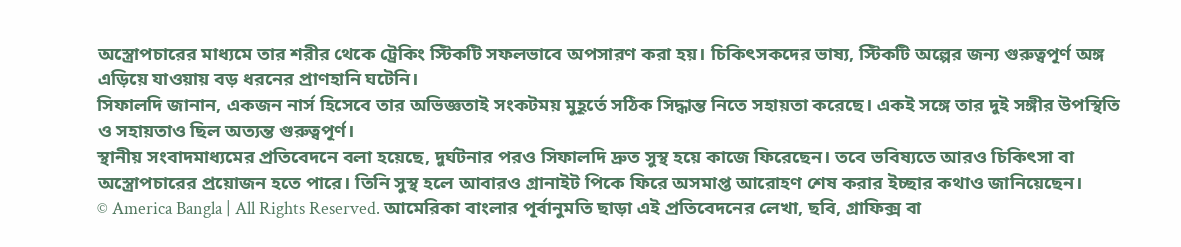অস্ত্রোপচারের মাধ্যমে তার শরীর থেকে ট্রেকিং স্টিকটি সফলভাবে অপসারণ করা হয়। চিকিৎসকদের ভাষ্য, স্টিকটি অল্পের জন্য গুরুত্বপূর্ণ অঙ্গ এড়িয়ে যাওয়ায় বড় ধরনের প্রাণহানি ঘটেনি।
সিফালদি জানান, একজন নার্স হিসেবে তার অভিজ্ঞতাই সংকটময় মুহূর্তে সঠিক সিদ্ধান্ত নিতে সহায়তা করেছে। একই সঙ্গে তার দুই সঙ্গীর উপস্থিতি ও সহায়তাও ছিল অত্যন্ত গুরুত্বপূর্ণ।
স্থানীয় সংবাদমাধ্যমের প্রতিবেদনে বলা হয়েছে, দুর্ঘটনার পরও সিফালদি দ্রুত সুস্থ হয়ে কাজে ফিরেছেন। তবে ভবিষ্যতে আরও চিকিৎসা বা অস্ত্রোপচারের প্রয়োজন হতে পারে। তিনি সুস্থ হলে আবারও গ্রানাইট পিকে ফিরে অসমাপ্ত আরোহণ শেষ করার ইচ্ছার কথাও জানিয়েছেন।
© America Bangla | All Rights Reserved. আমেরিকা বাংলার পূর্বানুমতি ছাড়া এই প্রতিবেদনের লেখা, ছবি, গ্রাফিক্স বা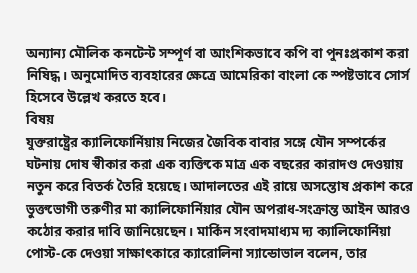অন্যান্য মৌলিক কনটেন্ট সম্পূর্ণ বা আংশিকভাবে কপি বা পুনঃপ্রকাশ করা নিষিদ্ধ। অনুমোদিত ব্যবহারের ক্ষেত্রে আমেরিকা বাংলা কে স্পষ্টভাবে সোর্স হিসেবে উল্লেখ করতে হবে।
বিষয়
যুক্তরাষ্ট্রের ক্যালিফোর্নিয়ায় নিজের জৈবিক বাবার সঙ্গে যৌন সম্পর্কের ঘটনায় দোষ স্বীকার করা এক ব্যক্তিকে মাত্র এক বছরের কারাদণ্ড দেওয়ায় নতুন করে বিতর্ক তৈরি হয়েছে। আদালতের এই রায়ে অসন্তোষ প্রকাশ করে ভুক্তভোগী তরুণীর মা ক্যালিফোর্নিয়ার যৌন অপরাধ-সংক্রান্ত আইন আরও কঠোর করার দাবি জানিয়েছেন। মার্কিন সংবাদমাধ্যম দ্য ক্যালিফোর্নিয়া পোস্ট-কে দেওয়া সাক্ষাৎকারে ক্যারোলিনা স্যান্ডোভাল বলেন, তার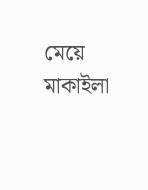মেয়ে মাকাইলা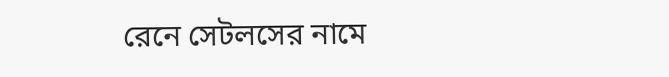রেনে সেটলসের নামে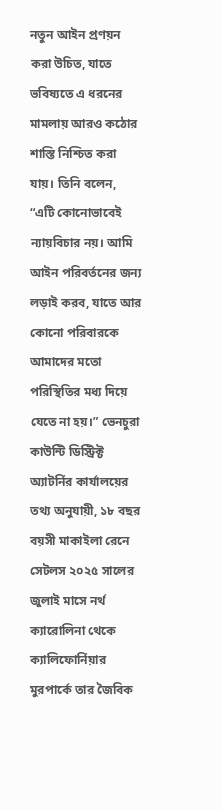নতুন আইন প্রণয়ন করা উচিত, যাতে ভবিষ্যতে এ ধরনের মামলায় আরও কঠোর শাস্তি নিশ্চিত করা যায়। তিনি বলেন, “এটি কোনোভাবেই ন্যায়বিচার নয়। আমি আইন পরিবর্তনের জন্য লড়াই করব, যাতে আর কোনো পরিবারকে আমাদের মতো পরিস্থিতির মধ্য দিয়ে যেতে না হয়।” ভেনচুরা কাউন্টি ডিস্ট্রিক্ট অ্যাটর্নির কার্যালয়ের তথ্য অনুযায়ী, ১৮ বছর বয়সী মাকাইলা রেনে সেটলস ২০২৫ সালের জুলাই মাসে নর্থ ক্যারোলিনা থেকে ক্যালিফোর্নিয়ার মুরপার্কে তার জৈবিক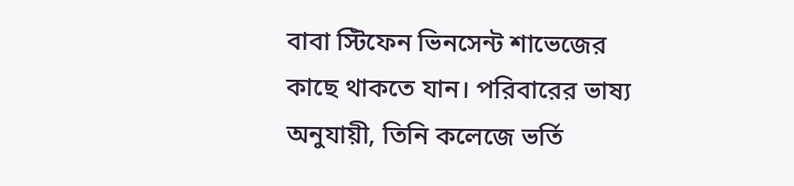বাবা স্টিফেন ভিনসেন্ট শাভেজের কাছে থাকতে যান। পরিবারের ভাষ্য অনুযায়ী, তিনি কলেজে ভর্তি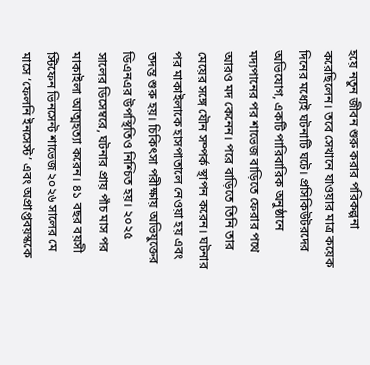হয়ে নতুন জীবন শুরু করার পরিকল্পনা করেছিলেন। তবে সেখানে যাওয়ার মাত্র কয়েক দিনের মধ্যেই ঘটনাটি ঘটে। প্রসিকিউটরদের অভিযোগ, একটি পারিবারিক অনুষ্ঠানে মদ্যপানের পর শাভেজ বাড়িতে ফেরার পথে আরও মদ কেনেন। পরে বাড়িতে তিনি তার মেয়ের সঙ্গে যৌন সম্পর্ক স্থাপন করেন। ঘটনার পর মাকাইলাকে হাসপাতালে নেওয়া হয় এবং তদন্ত শুরু হয়। চিকিৎসা পরীক্ষায় অভিযুক্তের ডিএনএর উপস্থিতিও নিশ্চিত হয়। ২০২৫ সালের ডিসেম্বরে, ঘটনার প্রায় পাঁচ মাস পর মাকাইলা আত্মহত্যা করেন। ৪১ বছর বয়সী স্টিফেন ভিনসেন্ট শাভেজ ২০২৬ সালের মে মাসে ‘ফেলনি ইনসেস্ট’ এবং অপ্রাপ্তবয়স্ককে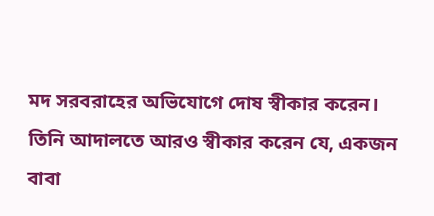মদ সরবরাহের অভিযোগে দোষ স্বীকার করেন। তিনি আদালতে আরও স্বীকার করেন যে, একজন বাবা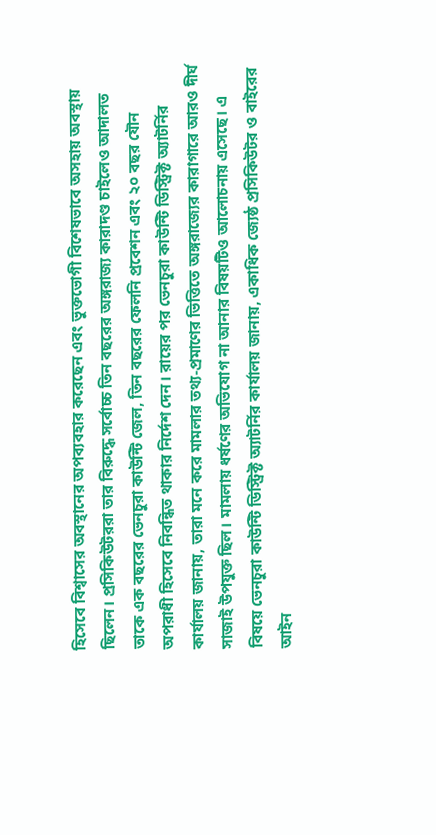হিসেবে বিশ্বাসের অবস্থানের অপব্যবহার করেছেন এবং ভুক্তভোগী বিশেষভাবে অসহায় অবস্থায় ছিলেন। প্রসিকিউটররা তার বিরুদ্ধে সর্বোচ্চ তিন বছরের অঙ্গরাজ্য কারাদণ্ড চাইলেও আদালত তাকে এক বছরের ভেনচুরা কাউন্টি জেল, তিন বছরের ফেলনি প্রবেশন এবং ২০ বছর যৌন অপরাধী হিসেবে নিবন্ধিত থাকার নির্দেশ দেন। রায়ের পর ভেনচুরা কাউন্টি ডিস্ট্রিক্ট অ্যাটর্নির কার্যালয় জানায়, তারা মনে করে মামলার তথ্য-প্রমাণের ভিত্তিতে অঙ্গরাজ্যের কারাগারে আরও দীর্ঘ সাজাই উপযুক্ত ছিল। মামলায় ধর্ষণের অভিযোগ না আনার বিষয়টিও আলোচনায় এসেছে। এ বিষয়ে ভেনচুরা কাউন্টি ডিস্ট্রিক্ট অ্যাটর্নির কার্যালয় জানায়, একাধিক জ্যেষ্ঠ প্রসিকিউটর ও বাইরের আইন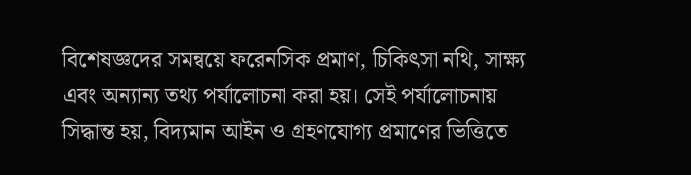বিশেষজ্ঞদের সমন্বয়ে ফরেনসিক প্রমাণ, চিকিৎসা নথি, সাক্ষ্য এবং অন্যান্য তথ্য পর্যালোচনা করা হয়। সেই পর্যালোচনায় সিদ্ধান্ত হয়, বিদ্যমান আইন ও গ্রহণযোগ্য প্রমাণের ভিত্তিতে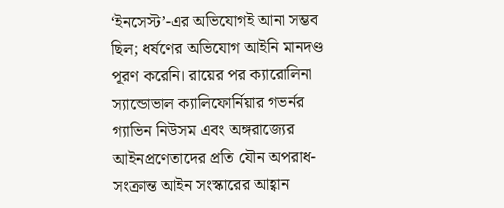‘ইনসেস্ট’-এর অভিযোগই আনা সম্ভব ছিল; ধর্ষণের অভিযোগ আইনি মানদণ্ড পূরণ করেনি। রায়ের পর ক্যারোলিনা স্যান্ডোভাল ক্যালিফোর্নিয়ার গভর্নর গ্যাভিন নিউসম এবং অঙ্গরাজ্যের আইনপ্রণেতাদের প্রতি যৌন অপরাধ-সংক্রান্ত আইন সংস্কারের আহ্বান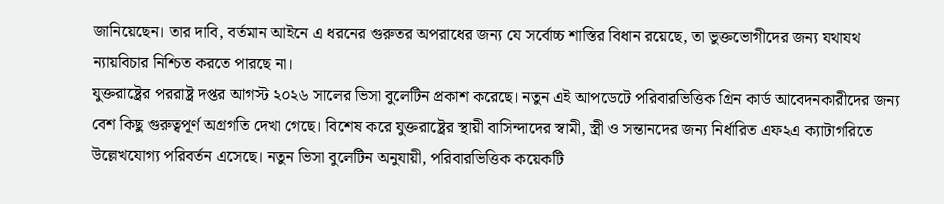জানিয়েছেন। তার দাবি, বর্তমান আইনে এ ধরনের গুরুতর অপরাধের জন্য যে সর্বোচ্চ শাস্তির বিধান রয়েছে, তা ভুক্তভোগীদের জন্য যথাযথ ন্যায়বিচার নিশ্চিত করতে পারছে না।
যুক্তরাষ্ট্রের পররাষ্ট্র দপ্তর আগস্ট ২০২৬ সালের ভিসা বুলেটিন প্রকাশ করেছে। নতুন এই আপডেটে পরিবারভিত্তিক গ্রিন কার্ড আবেদনকারীদের জন্য বেশ কিছু গুরুত্বপূর্ণ অগ্রগতি দেখা গেছে। বিশেষ করে যুক্তরাষ্ট্রের স্থায়ী বাসিন্দাদের স্বামী, স্ত্রী ও সন্তানদের জন্য নির্ধারিত এফ২এ ক্যাটাগরিতে উল্লেখযোগ্য পরিবর্তন এসেছে। নতুন ভিসা বুলেটিন অনুযায়ী, পরিবারভিত্তিক কয়েকটি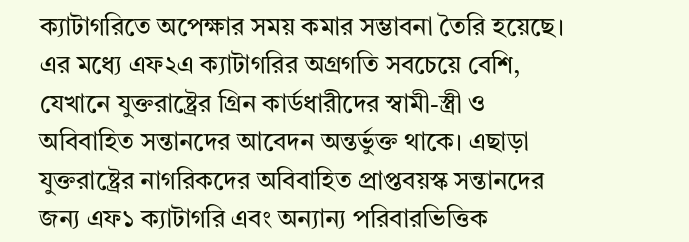ক্যাটাগরিতে অপেক্ষার সময় কমার সম্ভাবনা তৈরি হয়েছে। এর মধ্যে এফ২এ ক্যাটাগরির অগ্রগতি সবচেয়ে বেশি, যেখানে যুক্তরাষ্ট্রের গ্রিন কার্ডধারীদের স্বামী-স্ত্রী ও অবিবাহিত সন্তানদের আবেদন অন্তর্ভুক্ত থাকে। এছাড়া যুক্তরাষ্ট্রের নাগরিকদের অবিবাহিত প্রাপ্তবয়স্ক সন্তানদের জন্য এফ১ ক্যাটাগরি এবং অন্যান্য পরিবারভিত্তিক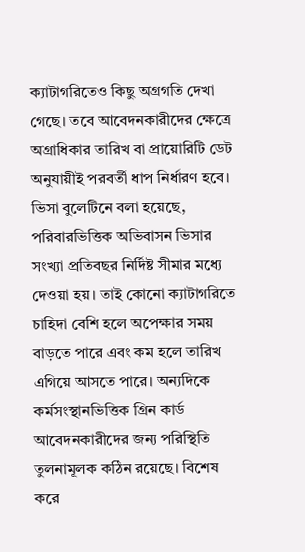ক্যাটাগরিতেও কিছু অগ্রগতি দেখা গেছে। তবে আবেদনকারীদের ক্ষেত্রে অগ্রাধিকার তারিখ বা প্রায়োরিটি ডেট অনুযায়ীই পরবর্তী ধাপ নির্ধারণ হবে। ভিসা বুলেটিনে বলা হয়েছে, পরিবারভিত্তিক অভিবাসন ভিসার সংখ্যা প্রতিবছর নির্দিষ্ট সীমার মধ্যে দেওয়া হয়। তাই কোনো ক্যাটাগরিতে চাহিদা বেশি হলে অপেক্ষার সময় বাড়তে পারে এবং কম হলে তারিখ এগিয়ে আসতে পারে। অন্যদিকে কর্মসংস্থানভিত্তিক গ্রিন কার্ড আবেদনকারীদের জন্য পরিস্থিতি তুলনামূলক কঠিন রয়েছে। বিশেষ করে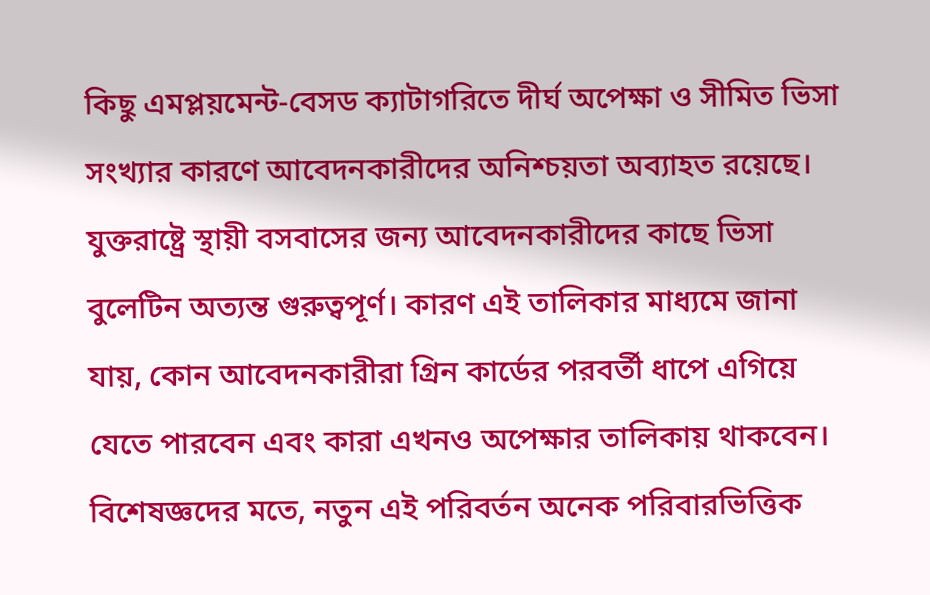কিছু এমপ্লয়মেন্ট-বেসড ক্যাটাগরিতে দীর্ঘ অপেক্ষা ও সীমিত ভিসা সংখ্যার কারণে আবেদনকারীদের অনিশ্চয়তা অব্যাহত রয়েছে। যুক্তরাষ্ট্রে স্থায়ী বসবাসের জন্য আবেদনকারীদের কাছে ভিসা বুলেটিন অত্যন্ত গুরুত্বপূর্ণ। কারণ এই তালিকার মাধ্যমে জানা যায়, কোন আবেদনকারীরা গ্রিন কার্ডের পরবর্তী ধাপে এগিয়ে যেতে পারবেন এবং কারা এখনও অপেক্ষার তালিকায় থাকবেন। বিশেষজ্ঞদের মতে, নতুন এই পরিবর্তন অনেক পরিবারভিত্তিক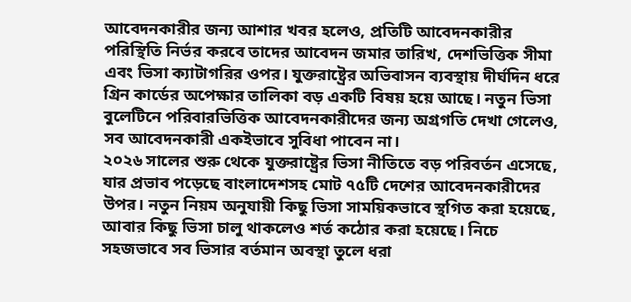আবেদনকারীর জন্য আশার খবর হলেও, প্রতিটি আবেদনকারীর পরিস্থিতি নির্ভর করবে তাদের আবেদন জমার তারিখ, দেশভিত্তিক সীমা এবং ভিসা ক্যাটাগরির ওপর। যুক্তরাষ্ট্রের অভিবাসন ব্যবস্থায় দীর্ঘদিন ধরে গ্রিন কার্ডের অপেক্ষার তালিকা বড় একটি বিষয় হয়ে আছে। নতুন ভিসা বুলেটিনে পরিবারভিত্তিক আবেদনকারীদের জন্য অগ্রগতি দেখা গেলেও, সব আবেদনকারী একইভাবে সুবিধা পাবেন না।
২০২৬ সালের শুরু থেকে যুক্তরাষ্ট্রের ভিসা নীতিতে বড় পরিবর্তন এসেছে, যার প্রভাব পড়েছে বাংলাদেশসহ মোট ৭৫টি দেশের আবেদনকারীদের উপর। নতুন নিয়ম অনুযায়ী কিছু ভিসা সাময়িকভাবে স্থগিত করা হয়েছে, আবার কিছু ভিসা চালু থাকলেও শর্ত কঠোর করা হয়েছে। নিচে সহজভাবে সব ভিসার বর্তমান অবস্থা তুলে ধরা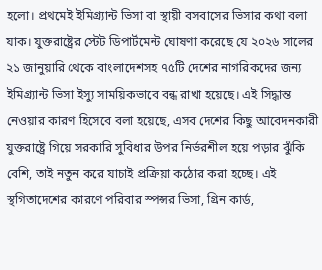হলো। প্রথমেই ইমিগ্র্যান্ট ভিসা বা স্থায়ী বসবাসের ভিসার কথা বলা যাক। যুক্তরাষ্ট্রের স্টেট ডিপার্টমেন্ট ঘোষণা করেছে যে ২০২৬ সালের ২১ জানুয়ারি থেকে বাংলাদেশসহ ৭৫টি দেশের নাগরিকদের জন্য ইমিগ্র্যান্ট ভিসা ইস্যু সাময়িকভাবে বন্ধ রাখা হয়েছে। এই সিদ্ধান্ত নেওয়ার কারণ হিসেবে বলা হয়েছে, এসব দেশের কিছু আবেদনকারী যুক্তরাষ্ট্রে গিয়ে সরকারি সুবিধার উপর নির্ভরশীল হয়ে পড়ার ঝুঁকি বেশি, তাই নতুন করে যাচাই প্রক্রিয়া কঠোর করা হচ্ছে। এই স্থগিতাদেশের কারণে পরিবার স্পন্সর ভিসা, গ্রিন কার্ড,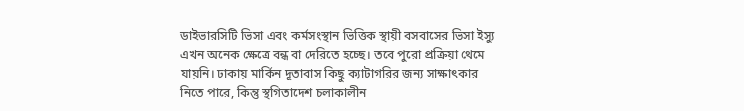ডাইভারসিটি ভিসা এবং কর্মসংস্থান ভিত্তিক স্থায়ী বসবাসের ভিসা ইস্যু এখন অনেক ক্ষেত্রে বন্ধ বা দেরিতে হচ্ছে। তবে পুরো প্রক্রিয়া থেমে যায়নি। ঢাকায় মার্কিন দূতাবাস কিছু ক্যাটাগরির জন্য সাক্ষাৎকার নিতে পারে, কিন্তু স্থগিতাদেশ চলাকালীন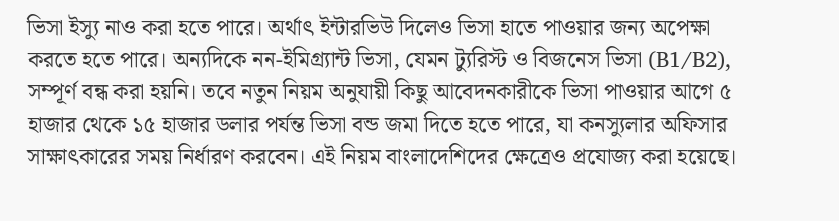ভিসা ইস্যু নাও করা হতে পারে। অর্থাৎ ইন্টারভিউ দিলেও ভিসা হাতে পাওয়ার জন্য অপেক্ষা করতে হতে পারে। অন্যদিকে নন-ইমিগ্র্যান্ট ভিসা, যেমন ট্যুরিস্ট ও বিজনেস ভিসা (B1/B2), সম্পূর্ণ বন্ধ করা হয়নি। তবে নতুন নিয়ম অনুযায়ী কিছু আবেদনকারীকে ভিসা পাওয়ার আগে ৫ হাজার থেকে ১৫ হাজার ডলার পর্যন্ত ভিসা বন্ড জমা দিতে হতে পারে, যা কনস্যুলার অফিসার সাক্ষাৎকারের সময় নির্ধারণ করবেন। এই নিয়ম বাংলাদেশিদের ক্ষেত্রেও প্রযোজ্য করা হয়েছে।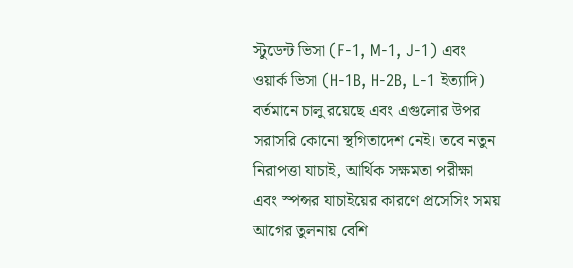স্টুডেন্ট ভিসা (F-1, M-1, J-1) এবং ওয়ার্ক ভিসা (H-1B, H-2B, L-1 ইত্যাদি) বর্তমানে চালু রয়েছে এবং এগুলোর উপর সরাসরি কোনো স্থগিতাদেশ নেই। তবে নতুন নিরাপত্তা যাচাই, আর্থিক সক্ষমতা পরীক্ষা এবং স্পন্সর যাচাইয়ের কারণে প্রসেসিং সময় আগের তুলনায় বেশি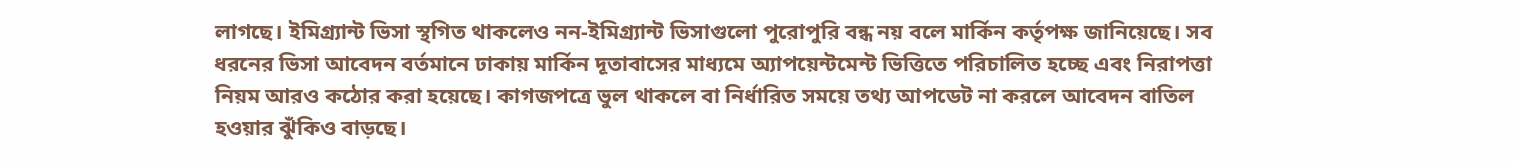লাগছে। ইমিগ্র্যান্ট ভিসা স্থগিত থাকলেও নন-ইমিগ্র্যান্ট ভিসাগুলো পুরোপুরি বন্ধ নয় বলে মার্কিন কর্তৃপক্ষ জানিয়েছে। সব ধরনের ভিসা আবেদন বর্তমানে ঢাকায় মার্কিন দূতাবাসের মাধ্যমে অ্যাপয়েন্টমেন্ট ভিত্তিতে পরিচালিত হচ্ছে এবং নিরাপত্তা নিয়ম আরও কঠোর করা হয়েছে। কাগজপত্রে ভুল থাকলে বা নির্ধারিত সময়ে তথ্য আপডেট না করলে আবেদন বাতিল হওয়ার ঝুঁকিও বাড়ছে।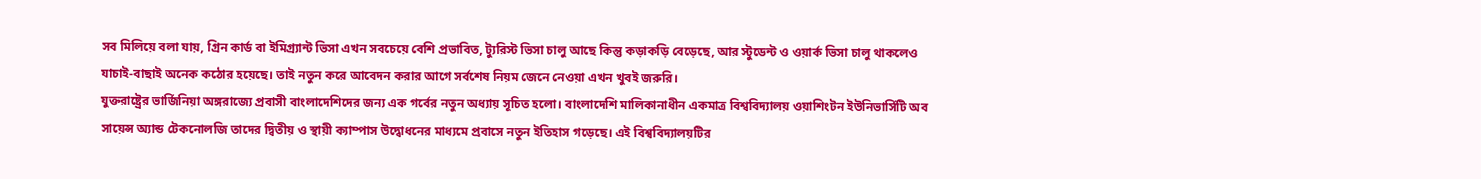সব মিলিয়ে বলা যায়, গ্রিন কার্ড বা ইমিগ্র্যান্ট ভিসা এখন সবচেয়ে বেশি প্রভাবিত, ট্যুরিস্ট ভিসা চালু আছে কিন্তু কড়াকড়ি বেড়েছে, আর স্টুডেন্ট ও ওয়ার্ক ভিসা চালু থাকলেও যাচাই-বাছাই অনেক কঠোর হয়েছে। তাই নতুন করে আবেদন করার আগে সর্বশেষ নিয়ম জেনে নেওয়া এখন খুবই জরুরি।
যুক্তরাষ্ট্রের ভার্জিনিয়া অঙ্গরাজ্যে প্রবাসী বাংলাদেশিদের জন্য এক গর্বের নতুন অধ্যায় সূচিত হলো। বাংলাদেশি মালিকানাধীন একমাত্র বিশ্ববিদ্যালয় ওয়াশিংটন ইউনিভার্সিটি অব সায়েন্স অ্যান্ড টেকনোলজি তাদের দ্বিতীয় ও স্থায়ী ক্যাম্পাস উদ্বোধনের মাধ্যমে প্রবাসে নতুন ইতিহাস গড়েছে। এই বিশ্ববিদ্যালয়টির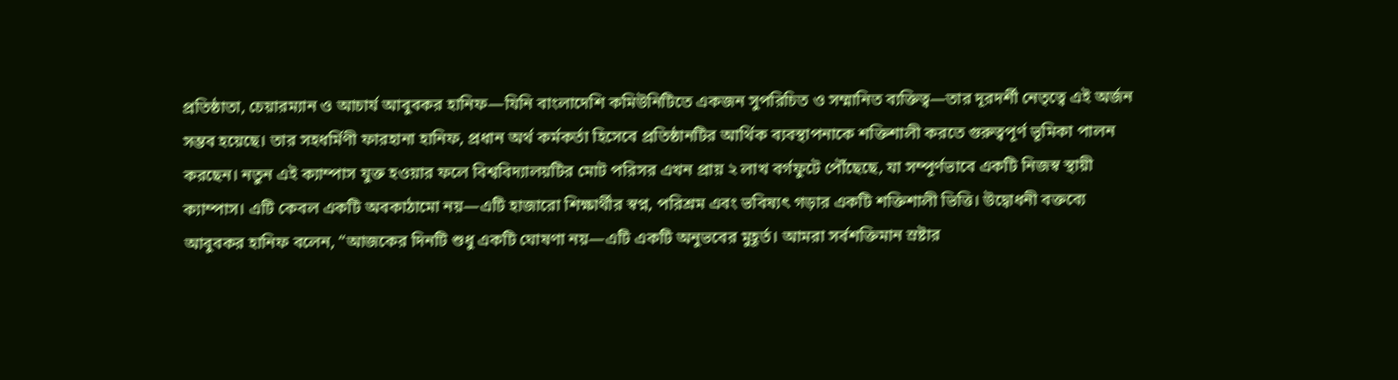প্রতিষ্ঠাতা, চেয়ারম্যান ও আচার্য আবুবকর হানিফ—যিনি বাংলাদেশি কমিউনিটিতে একজন সুপরিচিত ও সম্মানিত ব্যক্তিত্ব—তার দূরদর্শী নেতৃত্বে এই অর্জন সম্ভব হয়েছে। তার সহধর্মিণী ফারহানা হানিফ, প্রধান অর্থ কর্মকর্তা হিসেবে প্রতিষ্ঠানটির আর্থিক ব্যবস্থাপনাকে শক্তিশালী করতে গুরুত্বপূর্ণ ভূমিকা পালন করছেন। নতুন এই ক্যাম্পাস যুক্ত হওয়ার ফলে বিশ্ববিদ্যালয়টির মোট পরিসর এখন প্রায় ২ লাখ বর্গফুটে পৌঁছেছে, যা সম্পূর্ণভাবে একটি নিজস্ব স্থায়ী ক্যাম্পাস। এটি কেবল একটি অবকাঠামো নয়—এটি হাজারো শিক্ষার্থীর স্বপ্ন, পরিশ্রম এবং ভবিষ্যৎ গড়ার একটি শক্তিশালী ভিত্তি। উদ্বোধনী বক্তব্যে আবুবকর হানিফ বলেন, “আজকের দিনটি শুধু একটি ঘোষণা নয়—এটি একটি অনুভবের মুহূর্ত। আমরা সর্বশক্তিমান স্রষ্টার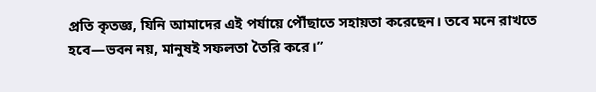প্রতি কৃতজ্ঞ, যিনি আমাদের এই পর্যায়ে পৌঁছাতে সহায়তা করেছেন। তবে মনে রাখতে হবে—ভবন নয়, মানুষই সফলতা তৈরি করে।”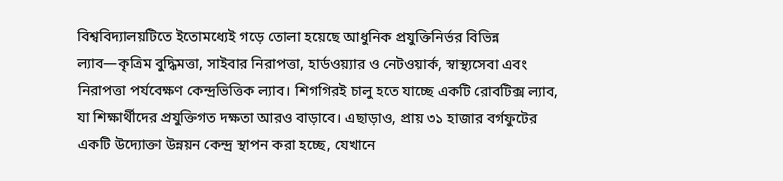বিশ্ববিদ্যালয়টিতে ইতোমধ্যেই গড়ে তোলা হয়েছে আধুনিক প্রযুক্তিনির্ভর বিভিন্ন ল্যাব—কৃত্রিম বুদ্ধিমত্তা, সাইবার নিরাপত্তা, হার্ডওয়্যার ও নেটওয়ার্ক, স্বাস্থ্যসেবা এবং নিরাপত্তা পর্যবেক্ষণ কেন্দ্রভিত্তিক ল্যাব। শিগগিরই চালু হতে যাচ্ছে একটি রোবটিক্স ল্যাব, যা শিক্ষার্থীদের প্রযুক্তিগত দক্ষতা আরও বাড়াবে। এছাড়াও, প্রায় ৩১ হাজার বর্গফুটের একটি উদ্যোক্তা উন্নয়ন কেন্দ্র স্থাপন করা হচ্ছে, যেখানে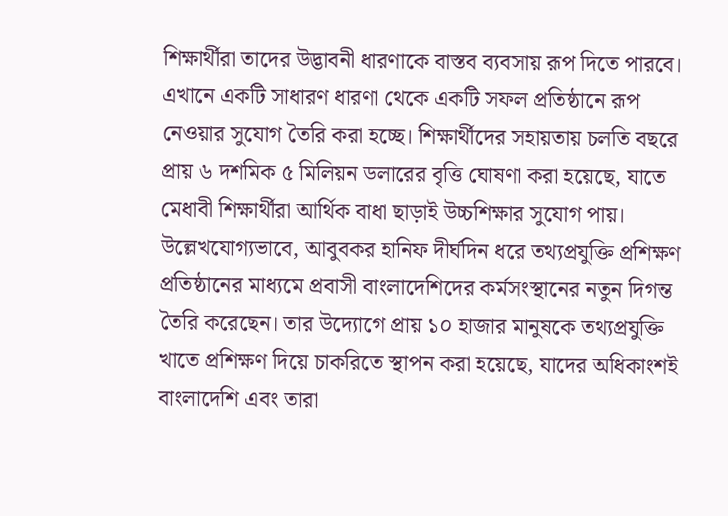শিক্ষার্থীরা তাদের উদ্ভাবনী ধারণাকে বাস্তব ব্যবসায় রূপ দিতে পারবে। এখানে একটি সাধারণ ধারণা থেকে একটি সফল প্রতিষ্ঠানে রূপ নেওয়ার সুযোগ তৈরি করা হচ্ছে। শিক্ষার্থীদের সহায়তায় চলতি বছরে প্রায় ৬ দশমিক ৫ মিলিয়ন ডলারের বৃত্তি ঘোষণা করা হয়েছে, যাতে মেধাবী শিক্ষার্থীরা আর্থিক বাধা ছাড়াই উচ্চশিক্ষার সুযোগ পায়। উল্লেখযোগ্যভাবে, আবুবকর হানিফ দীর্ঘদিন ধরে তথ্যপ্রযুক্তি প্রশিক্ষণ প্রতিষ্ঠানের মাধ্যমে প্রবাসী বাংলাদেশিদের কর্মসংস্থানের নতুন দিগন্ত তৈরি করেছেন। তার উদ্যোগে প্রায় ১০ হাজার মানুষকে তথ্যপ্রযুক্তি খাতে প্রশিক্ষণ দিয়ে চাকরিতে স্থাপন করা হয়েছে, যাদের অধিকাংশই বাংলাদেশি এবং তারা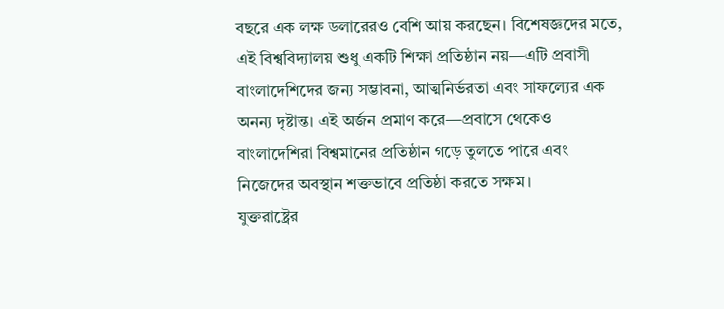বছরে এক লক্ষ ডলারেরও বেশি আয় করছেন। বিশেষজ্ঞদের মতে, এই বিশ্ববিদ্যালয় শুধু একটি শিক্ষা প্রতিষ্ঠান নয়—এটি প্রবাসী বাংলাদেশিদের জন্য সম্ভাবনা, আত্মনির্ভরতা এবং সাফল্যের এক অনন্য দৃষ্টান্ত। এই অর্জন প্রমাণ করে—প্রবাসে থেকেও বাংলাদেশিরা বিশ্বমানের প্রতিষ্ঠান গড়ে তুলতে পারে এবং নিজেদের অবস্থান শক্তভাবে প্রতিষ্ঠা করতে সক্ষম।
যুক্তরাষ্ট্রের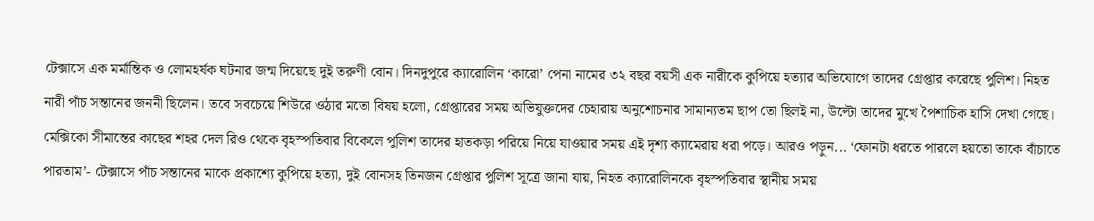টেক্সাসে এক মর্মান্তিক ও লোমহর্ষক ঘটনার জন্ম দিয়েছে দুই তরুণী বোন। দিনদুপুরে ক্যারোলিন ‘কারো’ পেনা নামের ৩২ বছর বয়সী এক নারীকে কুপিয়ে হত্যার অভিযোগে তাদের গ্রেপ্তার করেছে পুলিশ। নিহত নারী পাঁচ সন্তানের জননী ছিলেন। তবে সবচেয়ে শিউরে ওঠার মতো বিষয় হলো, গ্রেপ্তারের সময় অভিযুক্তদের চেহারায় অনুশোচনার সামান্যতম ছাপ তো ছিলই না, উল্টো তাদের মুখে পৈশাচিক হাসি দেখা গেছে। মেক্সিকো সীমান্তের কাছের শহর দেল রিও থেকে বৃহস্পতিবার বিকেলে পুলিশ তাদের হাতকড়া পরিয়ে নিয়ে যাওয়ার সময় এই দৃশ্য ক্যামেরায় ধরা পড়ে। আরও পড়ুন... ‘ফোনটা ধরতে পারলে হয়তো তাকে বাঁচাতে পারতাম’- টেক্সাসে পাঁচ সন্তানের মাকে প্রকাশ্যে কুপিয়ে হত্যা, দুই বোনসহ তিনজন গ্রেপ্তার পুলিশ সূত্রে জানা যায়, নিহত ক্যারোলিনকে বৃহস্পতিবার স্থানীয় সময়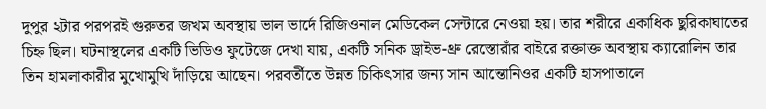দুপুর ২টার পরপরই গুরুতর জখম অবস্থায় ভাল ভার্দে রিজিওনাল মেডিকেল সেন্টারে নেওয়া হয়। তার শরীরে একাধিক ছুরিকাঘাতের চিহ্ন ছিল। ঘটনাস্থলের একটি ভিডিও ফুটেজে দেখা যায়, একটি সনিক ড্রাইভ-থ্রু রেস্তোরাঁর বাইরে রক্তাক্ত অবস্থায় ক্যারোলিন তার তিন হামলাকারীর মুখোমুখি দাঁড়িয়ে আছেন। পরবর্তীতে উন্নত চিকিৎসার জন্য সান আন্তোনিওর একটি হাসপাতালে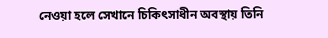নেওয়া হলে সেখানে চিকিৎসাধীন অবস্থায় তিনি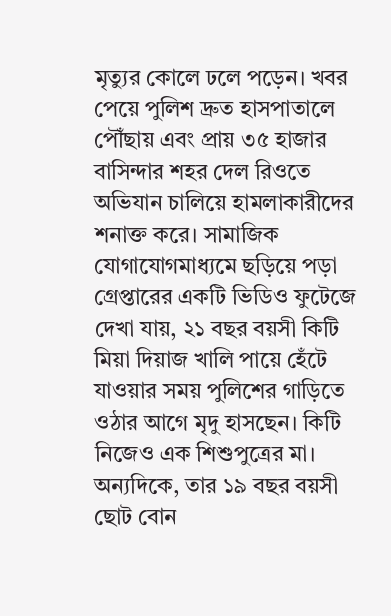মৃত্যুর কোলে ঢলে পড়েন। খবর পেয়ে পুলিশ দ্রুত হাসপাতালে পৌঁছায় এবং প্রায় ৩৫ হাজার বাসিন্দার শহর দেল রিওতে অভিযান চালিয়ে হামলাকারীদের শনাক্ত করে। সামাজিক যোগাযোগমাধ্যমে ছড়িয়ে পড়া গ্রেপ্তারের একটি ভিডিও ফুটেজে দেখা যায়, ২১ বছর বয়সী কিটি মিয়া দিয়াজ খালি পায়ে হেঁটে যাওয়ার সময় পুলিশের গাড়িতে ওঠার আগে মৃদু হাসছেন। কিটি নিজেও এক শিশুপুত্রের মা। অন্যদিকে, তার ১৯ বছর বয়সী ছোট বোন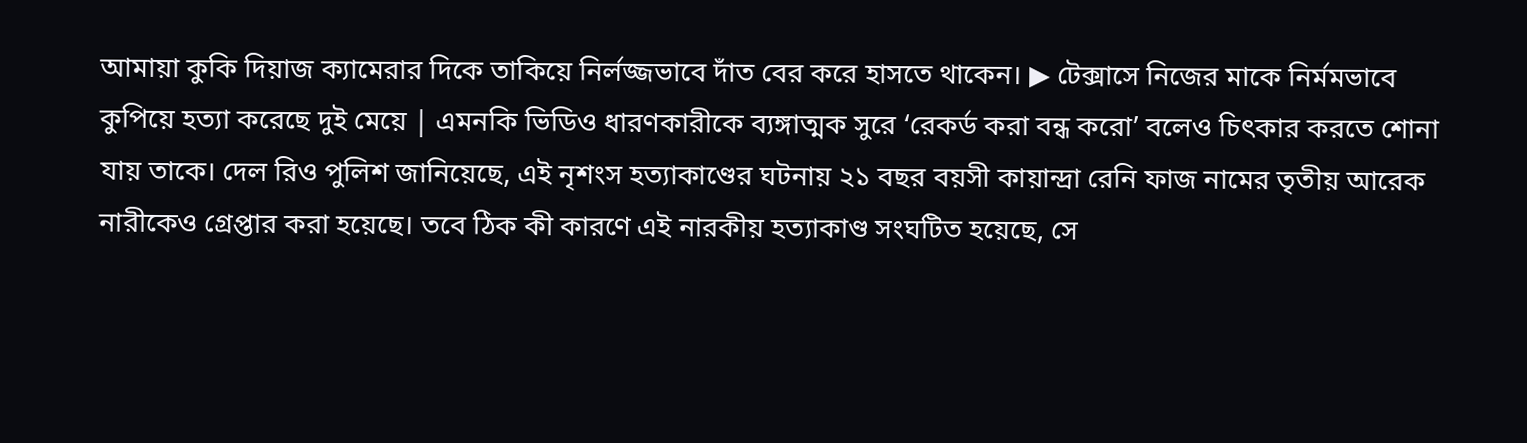আমায়া কুকি দিয়াজ ক্যামেরার দিকে তাকিয়ে নির্লজ্জভাবে দাঁত বের করে হাসতে থাকেন। ▶ টেক্সাসে নিজের মাকে নির্মমভাবে কুপিয়ে হত্যা করেছে দুই মেয়ে | এমনকি ভিডিও ধারণকারীকে ব্যঙ্গাত্মক সুরে ‘রেকর্ড করা বন্ধ করো’ বলেও চিৎকার করতে শোনা যায় তাকে। দেল রিও পুলিশ জানিয়েছে, এই নৃশংস হত্যাকাণ্ডের ঘটনায় ২১ বছর বয়সী কায়ান্দ্রা রেনি ফাজ নামের তৃতীয় আরেক নারীকেও গ্রেপ্তার করা হয়েছে। তবে ঠিক কী কারণে এই নারকীয় হত্যাকাণ্ড সংঘটিত হয়েছে, সে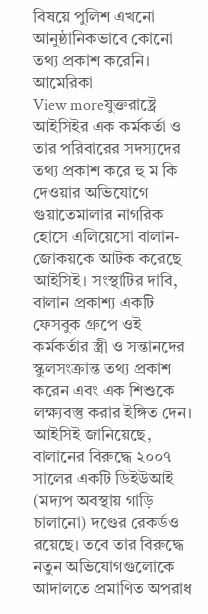বিষয়ে পুলিশ এখনো আনুষ্ঠানিকভাবে কোনো তথ্য প্রকাশ করেনি।
আমেরিকা
View moreযুক্তরাষ্ট্রে আইসিইর এক কর্মকর্তা ও তার পরিবারের সদস্যদের তথ্য প্রকাশ করে হু ম কি দেওয়ার অভিযোগে গুয়াতেমালার নাগরিক হোসে এলিয়েসো বালান-জোকয়কে আটক করেছে আইসিই। সংস্থাটির দাবি, বালান প্রকাশ্য একটি ফেসবুক গ্রুপে ওই কর্মকর্তার স্ত্রী ও সন্তানদের স্কুলসংক্রান্ত তথ্য প্রকাশ করেন এবং এক শিশুকে লক্ষ্যবস্তু করার ইঙ্গিত দেন। আইসিই জানিয়েছে, বালানের বিরুদ্ধে ২০০৭ সালের একটি ডিইউআই (মদ্যপ অবস্থায় গাড়ি চালানো) দণ্ডের রেকর্ডও রয়েছে। তবে তার বিরুদ্ধে নতুন অভিযোগগুলোকে আদালতে প্রমাণিত অপরাধ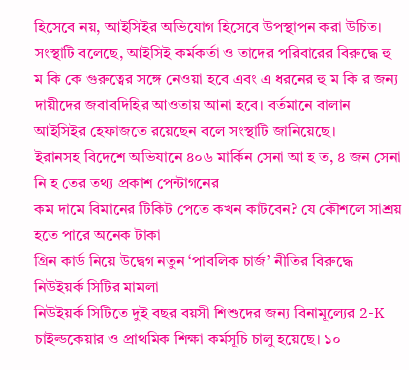হিসেবে নয়, আইসিইর অভিযোগ হিসেবে উপস্থাপন করা উচিত। সংস্থাটি বলেছে, আইসিই কর্মকর্তা ও তাদের পরিবারের বিরুদ্ধে হু ম কি কে গুরুত্বের সঙ্গে নেওয়া হবে এবং এ ধরনের হু ম কি র জন্য দায়ীদের জবাবদিহির আওতায় আনা হবে। বর্তমানে বালান আইসিইর হেফাজতে রয়েছেন বলে সংস্থাটি জানিয়েছে।
ইরানসহ বিদেশে অভিযানে ৪০৬ মার্কিন সেনা আ হ ত, ৪ জন সেনা নি হ তের তথ্য প্রকাশ পেন্টাগনের
কম দামে বিমানের টিকিট পেতে কখন কাটবেন? যে কৌশলে সাশ্রয় হতে পারে অনেক টাকা
গ্রিন কার্ড নিয়ে উদ্বেগ নতুন ‘পাবলিক চার্জ’ নীতির বিরুদ্ধে নিউইয়র্ক সিটির মামলা
নিউইয়র্ক সিটিতে দুই বছর বয়সী শিশুদের জন্য বিনামূল্যের 2-K চাইল্ডকেয়ার ও প্রাথমিক শিক্ষা কর্মসূচি চালু হয়েছে। ১০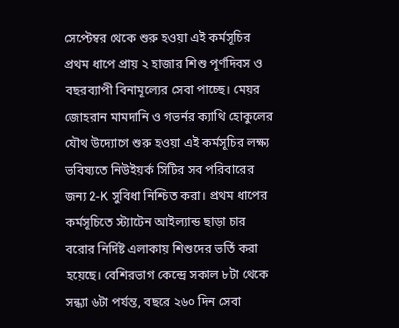সেপ্টেম্বর থেকে শুরু হওয়া এই কর্মসূচির প্রথম ধাপে প্রায় ২ হাজার শিশু পূর্ণদিবস ও বছরব্যাপী বিনামূল্যের সেবা পাচ্ছে। মেয়র জোহরান মামদানি ও গভর্নর ক্যাথি হোকুলের যৌথ উদ্যোগে শুরু হওয়া এই কর্মসূচির লক্ষ্য ভবিষ্যতে নিউইয়র্ক সিটির সব পরিবারের জন্য 2-K সুবিধা নিশ্চিত করা। প্রথম ধাপের কর্মসূচিতে স্ট্যাটেন আইল্যান্ড ছাড়া চার বরোর নির্দিষ্ট এলাকায় শিশুদের ভর্তি করা হয়েছে। বেশিরভাগ কেন্দ্রে সকাল ৮টা থেকে সন্ধ্যা ৬টা পর্যন্ত, বছরে ২৬০ দিন সেবা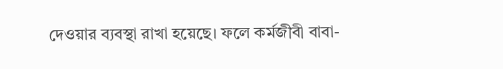দেওয়ার ব্যবস্থা রাখা হয়েছে। ফলে কর্মজীবী বাবা-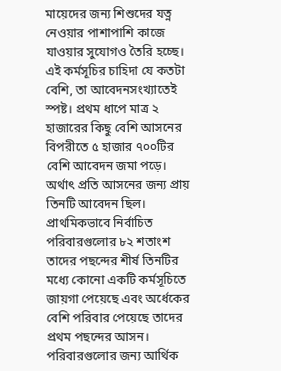মায়েদের জন্য শিশুদের যত্ন নেওয়ার পাশাপাশি কাজে যাওয়ার সুযোগও তৈরি হচ্ছে। এই কর্মসূচির চাহিদা যে কতটা বেশি, তা আবেদনসংখ্যাতেই স্পষ্ট। প্রথম ধাপে মাত্র ২ হাজারের কিছু বেশি আসনের বিপরীতে ৫ হাজার ৭০০টির বেশি আবেদন জমা পড়ে। অর্থাৎ প্রতি আসনের জন্য প্রায় তিনটি আবেদন ছিল। প্রাথমিকভাবে নির্বাচিত পরিবারগুলোর ৮২ শতাংশ তাদের পছন্দের শীর্ষ তিনটির মধ্যে কোনো একটি কর্মসূচিতে জায়গা পেয়েছে এবং অর্ধেকের বেশি পরিবার পেয়েছে তাদের প্রথম পছন্দের আসন। পরিবারগুলোর জন্য আর্থিক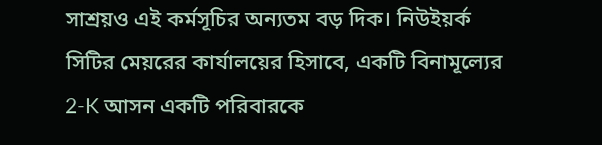সাশ্রয়ও এই কর্মসূচির অন্যতম বড় দিক। নিউইয়র্ক সিটির মেয়রের কার্যালয়ের হিসাবে, একটি বিনামূল্যের 2-K আসন একটি পরিবারকে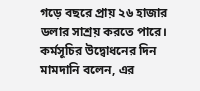গড়ে বছরে প্রায় ২৬ হাজার ডলার সাশ্রয় করতে পারে। কর্মসূচির উদ্বোধনের দিন মামদানি বলেন, এর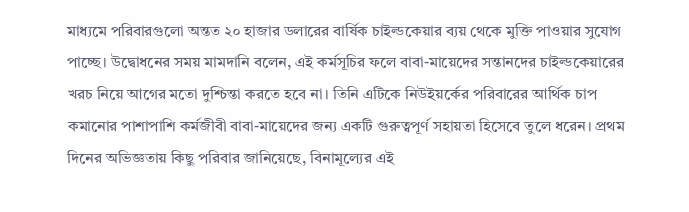মাধ্যমে পরিবারগুলো অন্তত ২০ হাজার ডলারের বার্ষিক চাইল্ডকেয়ার ব্যয় থেকে মুক্তি পাওয়ার সুযোগ পাচ্ছে। উদ্বোধনের সময় মামদানি বলেন, এই কর্মসূচির ফলে বাবা-মায়েদের সন্তানদের চাইল্ডকেয়ারের খরচ নিয়ে আগের মতো দুশ্চিন্তা করতে হবে না। তিনি এটিকে নিউইয়র্কের পরিবারের আর্থিক চাপ কমানোর পাশাপাশি কর্মজীবী বাবা-মায়েদের জন্য একটি গুরুত্বপূর্ণ সহায়তা হিসেবে তুলে ধরেন। প্রথম দিনের অভিজ্ঞতায় কিছু পরিবার জানিয়েছে, বিনামূল্যের এই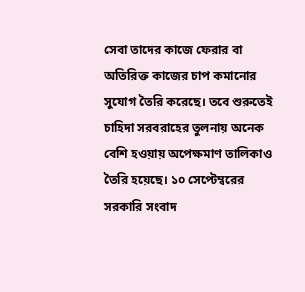সেবা তাদের কাজে ফেরার বা অতিরিক্ত কাজের চাপ কমানোর সুযোগ তৈরি করেছে। তবে শুরুতেই চাহিদা সরবরাহের তুলনায় অনেক বেশি হওয়ায় অপেক্ষমাণ তালিকাও তৈরি হয়েছে। ১০ সেপ্টেম্বরের সরকারি সংবাদ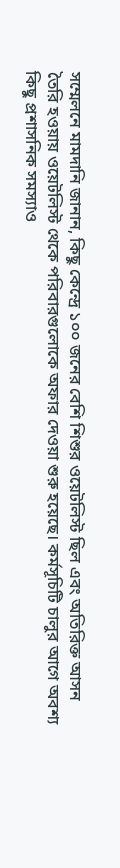সম্মেলনে মামদানি জানান, কিছু কেন্দ্রে ১০০ জনের বেশি শিশুর ওয়েটলিস্ট ছিল এবং অতিরিক্ত আসন তৈরি হওয়ায় ওয়েটলিস্ট থেকে পরিবারগুলোকে অফার দেওয়া শুরু হয়েছে। কর্মসূচিটি চালুর আগে অবশ্য কিছু প্রশাসনিক সমস্যাও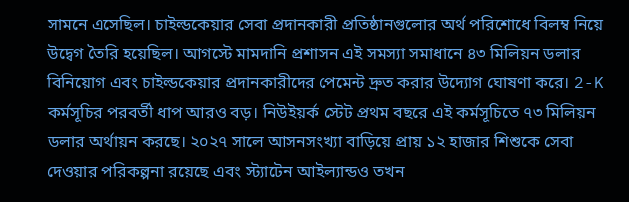সামনে এসেছিল। চাইল্ডকেয়ার সেবা প্রদানকারী প্রতিষ্ঠানগুলোর অর্থ পরিশোধে বিলম্ব নিয়ে উদ্বেগ তৈরি হয়েছিল। আগস্টে মামদানি প্রশাসন এই সমস্যা সমাধানে ৪৩ মিলিয়ন ডলার বিনিয়োগ এবং চাইল্ডকেয়ার প্রদানকারীদের পেমেন্ট দ্রুত করার উদ্যোগ ঘোষণা করে। 2-K কর্মসূচির পরবর্তী ধাপ আরও বড়। নিউইয়র্ক স্টেট প্রথম বছরে এই কর্মসূচিতে ৭৩ মিলিয়ন ডলার অর্থায়ন করছে। ২০২৭ সালে আসনসংখ্যা বাড়িয়ে প্রায় ১২ হাজার শিশুকে সেবা দেওয়ার পরিকল্পনা রয়েছে এবং স্ট্যাটেন আইল্যান্ডও তখন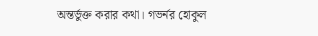অন্তর্ভুক্ত করার কথা। গভর্নর হোকুল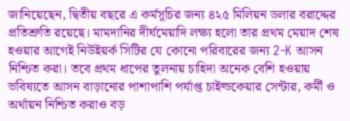জানিয়েছেন, দ্বিতীয় বছরে এ কর্মসূচির জন্য ৪২৫ মিলিয়ন ডলার বরাদ্দের প্রতিশ্রুতি রয়েছে। মামদানির দীর্ঘমেয়াদি লক্ষ্য হলো তার প্রথম মেয়াদ শেষ হওয়ার আগেই নিউইয়র্ক সিটির যে কোনো পরিবারের জন্য 2-K আসন নিশ্চিত করা। তবে প্রথম ধাপের তুলনায় চাহিদা অনেক বেশি হওয়ায় ভবিষ্যতে আসন বাড়ানোর পাশাপাশি পর্যাপ্ত চাইল্ডকেয়ার সেন্টার, কর্মী ও অর্থায়ন নিশ্চিত করাও বড়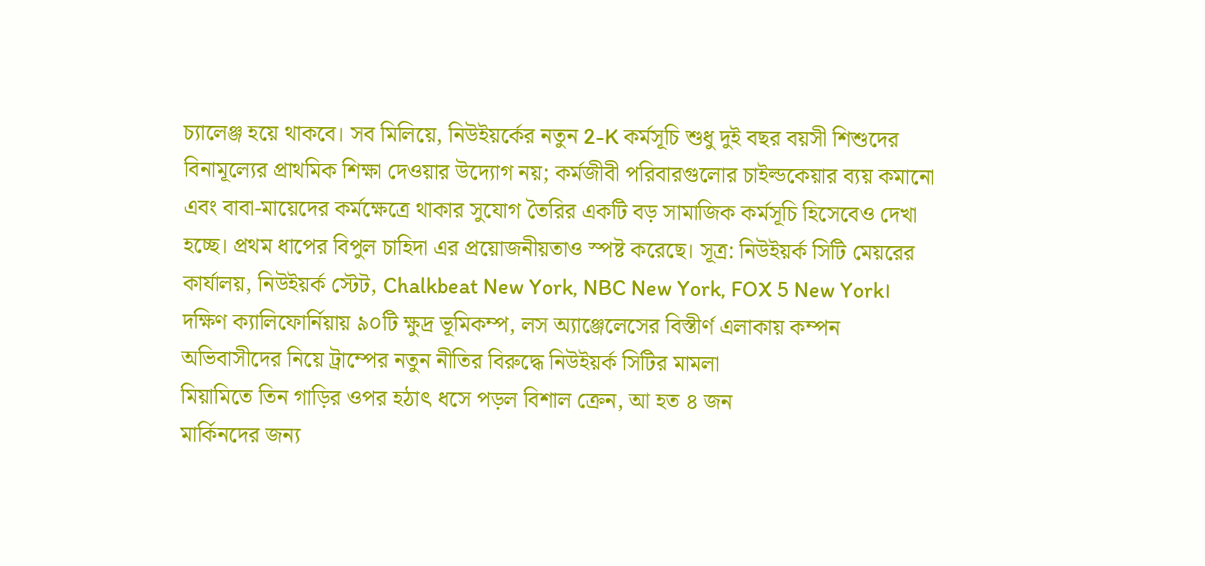চ্যালেঞ্জ হয়ে থাকবে। সব মিলিয়ে, নিউইয়র্কের নতুন 2-K কর্মসূচি শুধু দুই বছর বয়সী শিশুদের বিনামূল্যের প্রাথমিক শিক্ষা দেওয়ার উদ্যোগ নয়; কর্মজীবী পরিবারগুলোর চাইল্ডকেয়ার ব্যয় কমানো এবং বাবা-মায়েদের কর্মক্ষেত্রে থাকার সুযোগ তৈরির একটি বড় সামাজিক কর্মসূচি হিসেবেও দেখা হচ্ছে। প্রথম ধাপের বিপুল চাহিদা এর প্রয়োজনীয়তাও স্পষ্ট করেছে। সূত্র: নিউইয়র্ক সিটি মেয়রের কার্যালয়, নিউইয়র্ক স্টেট, Chalkbeat New York, NBC New York, FOX 5 New York।
দক্ষিণ ক্যালিফোর্নিয়ায় ৯০টি ক্ষুদ্র ভূমিকম্প, লস অ্যাঞ্জেলেসের বিস্তীর্ণ এলাকায় কম্পন
অভিবাসীদের নিয়ে ট্রাম্পের নতুন নীতির বিরুদ্ধে নিউইয়র্ক সিটির মামলা
মিয়ামিতে তিন গাড়ির ওপর হঠাৎ ধসে পড়ল বিশাল ক্রেন, আ হত ৪ জন
মার্কিনদের জন্য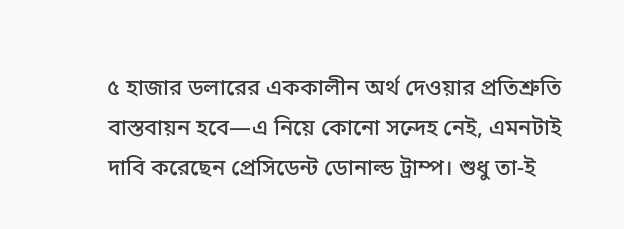৫ হাজার ডলারের এককালীন অর্থ দেওয়ার প্রতিশ্রুতি বাস্তবায়ন হবে—এ নিয়ে কোনো সন্দেহ নেই, এমনটাই দাবি করেছেন প্রেসিডেন্ট ডোনাল্ড ট্রাম্প। শুধু তা-ই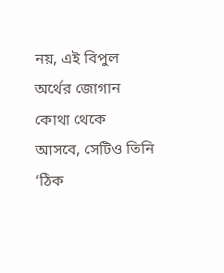নয়, এই বিপুল অর্থের জোগান কোথা থেকে আসবে, সেটিও তিনি ‘ঠিক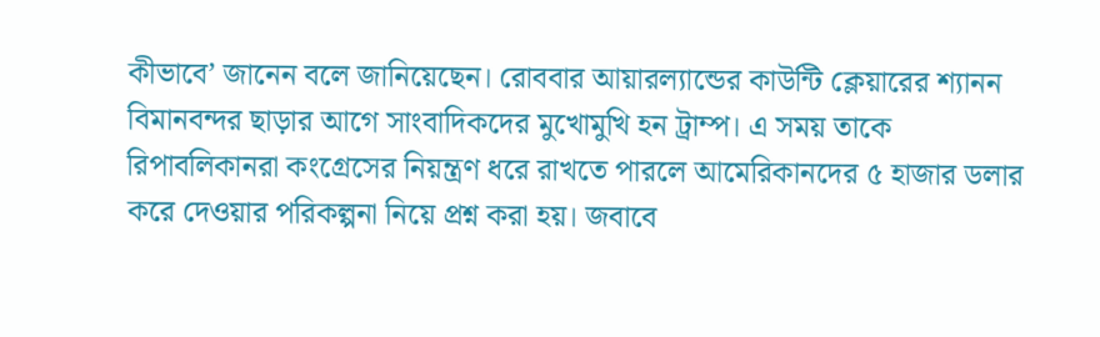কীভাবে’ জানেন বলে জানিয়েছেন। রোববার আয়ারল্যান্ডের কাউন্টি ক্লেয়ারের শ্যানন বিমানবন্দর ছাড়ার আগে সাংবাদিকদের মুখোমুখি হন ট্রাম্প। এ সময় তাকে রিপাবলিকানরা কংগ্রেসের নিয়ন্ত্রণ ধরে রাখতে পারলে আমেরিকানদের ৫ হাজার ডলার করে দেওয়ার পরিকল্পনা নিয়ে প্রশ্ন করা হয়। জবাবে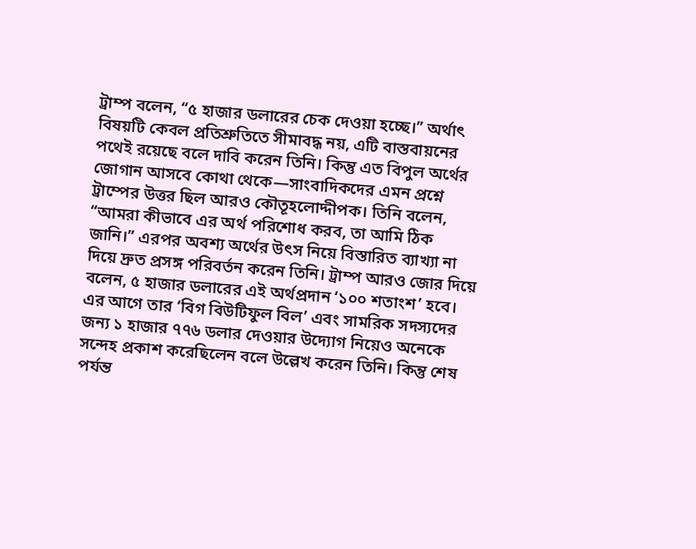ট্রাম্প বলেন, “৫ হাজার ডলারের চেক দেওয়া হচ্ছে।” অর্থাৎ বিষয়টি কেবল প্রতিশ্রুতিতে সীমাবদ্ধ নয়, এটি বাস্তবায়নের পথেই রয়েছে বলে দাবি করেন তিনি। কিন্তু এত বিপুল অর্থের জোগান আসবে কোথা থেকে—সাংবাদিকদের এমন প্রশ্নে ট্রাম্পের উত্তর ছিল আরও কৌতূহলোদ্দীপক। তিনি বলেন, “আমরা কীভাবে এর অর্থ পরিশোধ করব, তা আমি ঠিক জানি।” এরপর অবশ্য অর্থের উৎস নিয়ে বিস্তারিত ব্যাখ্যা না দিয়ে দ্রুত প্রসঙ্গ পরিবর্তন করেন তিনি। ট্রাম্প আরও জোর দিয়ে বলেন, ৫ হাজার ডলারের এই অর্থপ্রদান ‘১০০ শতাংশ’ হবে। এর আগে তার ‘বিগ বিউটিফুল বিল’ এবং সামরিক সদস্যদের জন্য ১ হাজার ৭৭৬ ডলার দেওয়ার উদ্যোগ নিয়েও অনেকে সন্দেহ প্রকাশ করেছিলেন বলে উল্লেখ করেন তিনি। কিন্তু শেষ পর্যন্ত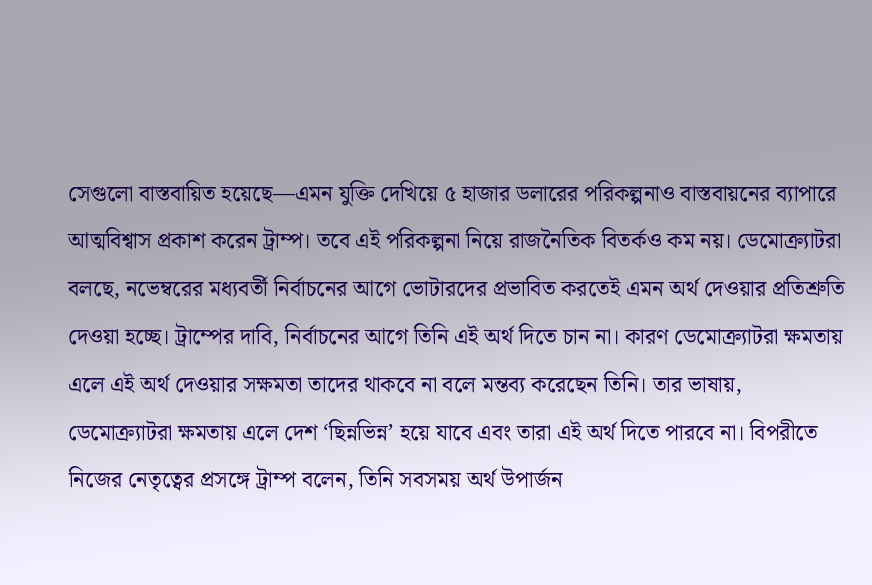সেগুলো বাস্তবায়িত হয়েছে—এমন যুক্তি দেখিয়ে ৫ হাজার ডলারের পরিকল্পনাও বাস্তবায়নের ব্যাপারে আত্মবিশ্বাস প্রকাশ করেন ট্রাম্প। তবে এই পরিকল্পনা নিয়ে রাজনৈতিক বিতর্কও কম নয়। ডেমোক্র্যাটরা বলছে, নভেম্বরের মধ্যবর্তী নির্বাচনের আগে ভোটারদের প্রভাবিত করতেই এমন অর্থ দেওয়ার প্রতিশ্রুতি দেওয়া হচ্ছে। ট্রাম্পের দাবি, নির্বাচনের আগে তিনি এই অর্থ দিতে চান না। কারণ ডেমোক্র্যাটরা ক্ষমতায় এলে এই অর্থ দেওয়ার সক্ষমতা তাদের থাকবে না বলে মন্তব্য করেছেন তিনি। তার ভাষায়, ডেমোক্র্যাটরা ক্ষমতায় এলে দেশ ‘ছিন্নভিন্ন’ হয়ে যাবে এবং তারা এই অর্থ দিতে পারবে না। বিপরীতে নিজের নেতৃত্বের প্রসঙ্গে ট্রাম্প বলেন, তিনি সবসময় অর্থ উপার্জন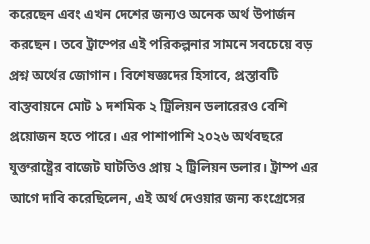করেছেন এবং এখন দেশের জন্যও অনেক অর্থ উপার্জন করছেন। তবে ট্রাম্পের এই পরিকল্পনার সামনে সবচেয়ে বড় প্রশ্ন অর্থের জোগান। বিশেষজ্ঞদের হিসাবে, প্রস্তাবটি বাস্তবায়নে মোট ১ দশমিক ২ ট্রিলিয়ন ডলারেরও বেশি প্রয়োজন হতে পারে। এর পাশাপাশি ২০২৬ অর্থবছরে যুক্তরাষ্ট্রের বাজেট ঘাটতিও প্রায় ২ ট্রিলিয়ন ডলার। ট্রাম্প এর আগে দাবি করেছিলেন, এই অর্থ দেওয়ার জন্য কংগ্রেসের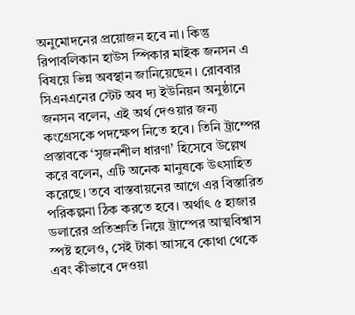অনুমোদনের প্রয়োজন হবে না। কিন্তু রিপাবলিকান হাউস স্পিকার মাইক জনসন এ বিষয়ে ভিন্ন অবস্থান জানিয়েছেন। রোববার সিএনএনের স্টেট অব দ্য ইউনিয়ন অনুষ্ঠানে জনসন বলেন, এই অর্থ দেওয়ার জন্য কংগ্রেসকে পদক্ষেপ নিতে হবে। তিনি ট্রাম্পের প্রস্তাবকে ‘সৃজনশীল ধারণা’ হিসেবে উল্লেখ করে বলেন, এটি অনেক মানুষকে উৎসাহিত করেছে। তবে বাস্তবায়নের আগে এর বিস্তারিত পরিকল্পনা ঠিক করতে হবে। অর্থাৎ ৫ হাজার ডলারের প্রতিশ্রুতি নিয়ে ট্রাম্পের আত্মবিশ্বাস স্পষ্ট হলেও, সেই টাকা আসবে কোথা থেকে এবং কীভাবে দেওয়া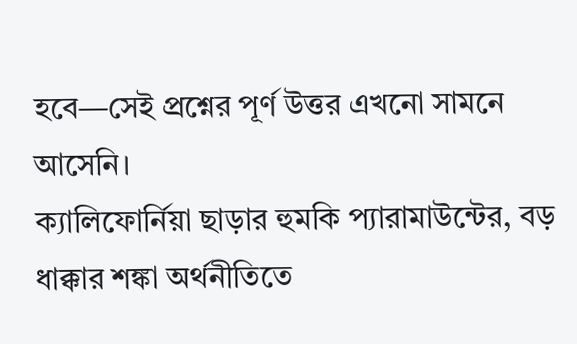হবে—সেই প্রশ্নের পূর্ণ উত্তর এখনো সামনে আসেনি।
ক্যালিফোর্নিয়া ছাড়ার হুমকি প্যারামাউন্টের, বড় ধাক্কার শঙ্কা অর্থনীতিতে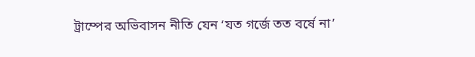ট্রাম্পের অভিবাসন নীতি যেন ‘যত গর্জে তত বর্ষে না’